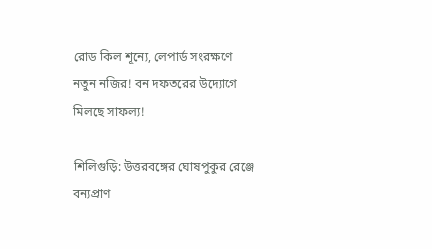রোড কিল শূন্যে, লেপার্ড সংরক্ষণে নতুন নজির! বন দফতরের উদ্যোগে মিলছে সাফল্য!

শিলিগুড়ি: উত্তরবঙ্গের ঘোষপুকুর রেঞ্জে বন্যপ্রাণ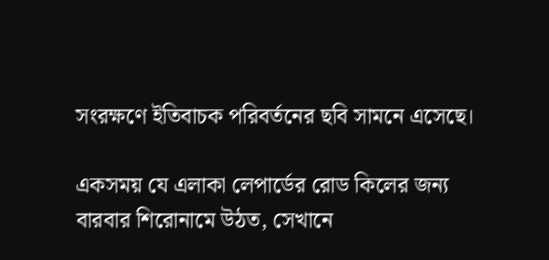সংরক্ষণে ইতিবাচক পরিবর্তনের ছবি সামনে এসেছে।

একসময় যে এলাকা লেপার্ডের রোড কিলের জন্য বারবার শিরোনামে উঠত, সেখানে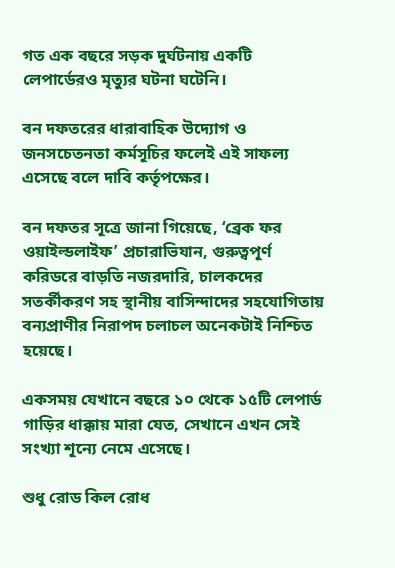গত এক বছরে সড়ক দুর্ঘটনায় একটি লেপার্ডেরও মৃত্যুর ঘটনা ঘটেনি।

বন দফতরের ধারাবাহিক উদ্যোগ ও জনসচেতনতা কর্মসূচির ফলেই এই সাফল্য এসেছে বলে দাবি কর্তৃপক্ষের।

বন দফতর সূত্রে জানা গিয়েছে, ‘ব্রেক ফর ওয়াইল্ডলাইফ’ প্রচারাভিযান, গুরুত্বপূর্ণ করিডরে বাড়তি নজরদারি, চালকদের সতর্কীকরণ সহ স্থানীয় বাসিন্দাদের সহযোগিতায় বন্যপ্রাণীর নিরাপদ চলাচল অনেকটাই নিশ্চিত হয়েছে।

একসময় যেখানে বছরে ১০ থেকে ১৫টি লেপার্ড গাড়ির ধাক্কায় মারা যেত, সেখানে এখন সেই সংখ্যা শূন্যে নেমে এসেছে।

শুধু রোড কিল রোধ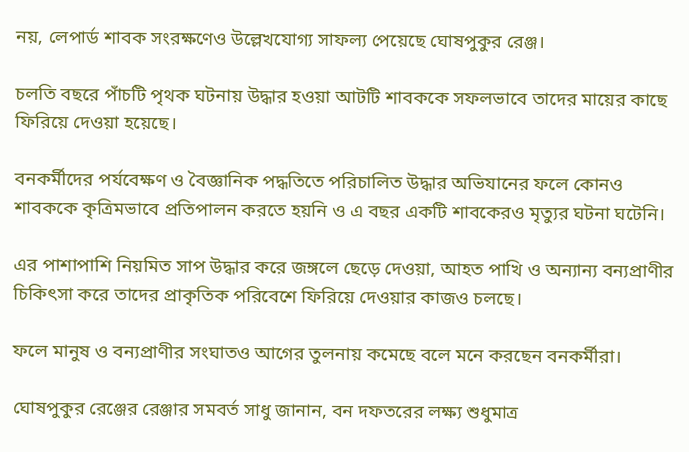নয়, লেপার্ড শাবক সংরক্ষণেও উল্লেখযোগ্য সাফল্য পেয়েছে ঘোষপুকুর রেঞ্জ।

চলতি বছরে পাঁচটি পৃথক ঘটনায় উদ্ধার হওয়া আটটি শাবককে সফলভাবে তাদের মায়ের কাছে ফিরিয়ে দেওয়া হয়েছে।

বনকর্মীদের পর্যবেক্ষণ ও বৈজ্ঞানিক পদ্ধতিতে পরিচালিত উদ্ধার অভিযানের ফলে কোনও শাবককে কৃত্রিমভাবে প্রতিপালন করতে হয়নি ও এ বছর একটি শাবকেরও মৃত্যুর ঘটনা ঘটেনি।

এর পাশাপাশি নিয়মিত সাপ উদ্ধার করে জঙ্গলে ছেড়ে দেওয়া, আহত পাখি ও অন্যান্য বন্যপ্রাণীর চিকিৎসা করে তাদের প্রাকৃতিক পরিবেশে ফিরিয়ে দেওয়ার কাজও চলছে।

ফলে মানুষ ও বন্যপ্রাণীর সংঘাতও আগের তুলনায় কমেছে বলে মনে করছেন বনকর্মীরা।

ঘোষপুকুর রেঞ্জের রেঞ্জার সমবর্ত সাধু জানান, বন দফতরের লক্ষ্য শুধুমাত্র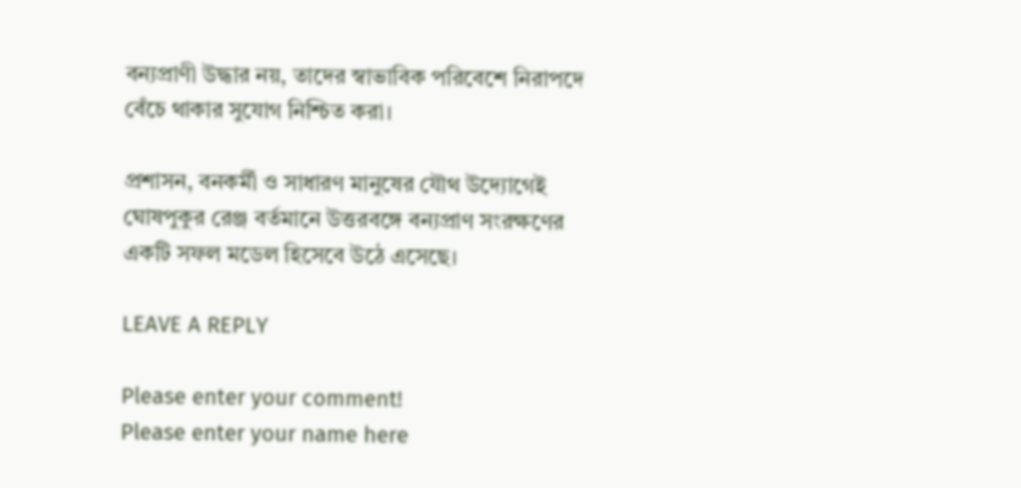বন্যপ্রাণী উদ্ধার নয়, তাদের স্বাভাবিক পরিবেশে নিরাপদে বেঁচে থাকার সুযোগ নিশ্চিত করা।

প্রশাসন, বনকর্মী ও সাধারণ মানুষের যৌথ উদ্যোগেই ঘোষপুকুর রেঞ্জ বর্তমানে উত্তরবঙ্গে বন্যপ্রাণ সংরক্ষণের একটি সফল মডেল হিসেবে উঠে এসেছে।

LEAVE A REPLY

Please enter your comment!
Please enter your name here